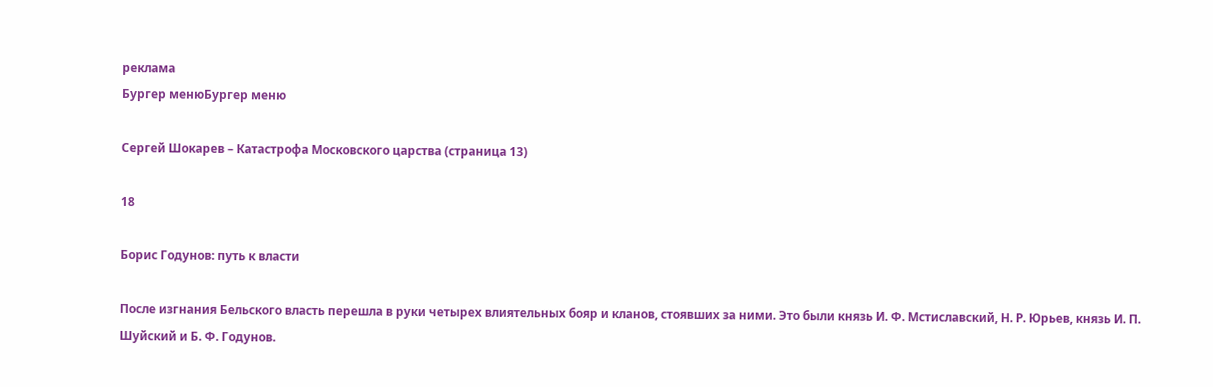реклама
Бургер менюБургер меню

Сергей Шокарев – Катастрофа Московского царства (страница 13)

18

Борис Годунов: путь к власти

После изгнания Бельского власть перешла в руки четырех влиятельных бояр и кланов, стоявших за ними. Это были князь И. Ф. Мстиславский, Н. Р. Юрьев, князь И. П. Шуйский и Б. Ф. Годунов.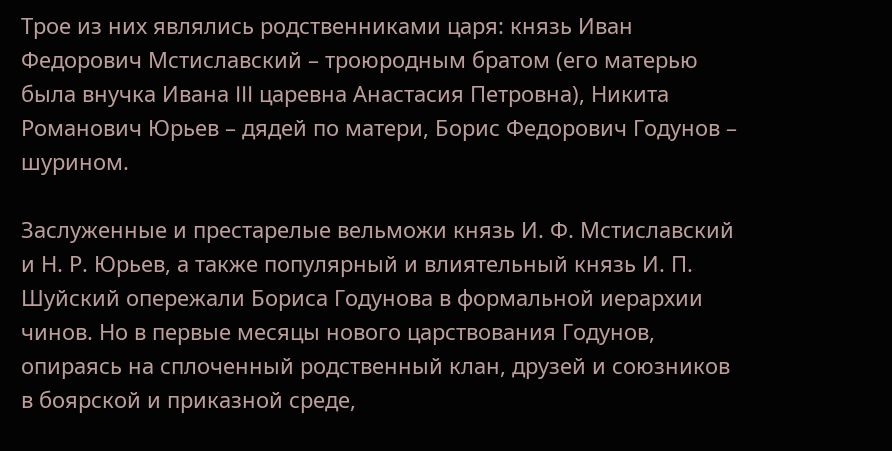Трое из них являлись родственниками царя: князь Иван Федорович Мстиславский – троюродным братом (его матерью была внучка Ивана III царевна Анастасия Петровна), Никита Романович Юрьев – дядей по матери, Борис Федорович Годунов – шурином.

Заслуженные и престарелые вельможи князь И. Ф. Мстиславский и Н. Р. Юрьев, а также популярный и влиятельный князь И. П. Шуйский опережали Бориса Годунова в формальной иерархии чинов. Но в первые месяцы нового царствования Годунов, опираясь на сплоченный родственный клан, друзей и союзников в боярской и приказной среде,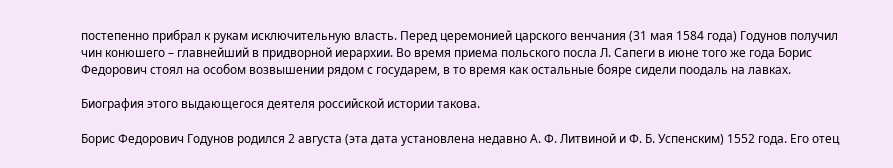постепенно прибрал к рукам исключительную власть. Перед церемонией царского венчания (31 мая 1584 года) Годунов получил чин конюшего – главнейший в придворной иерархии. Во время приема польского посла Л. Сапеги в июне того же года Борис Федорович стоял на особом возвышении рядом с государем, в то время как остальные бояре сидели поодаль на лавках.

Биография этого выдающегося деятеля российской истории такова.

Борис Федорович Годунов родился 2 августа (эта дата установлена недавно А. Ф. Литвиной и Ф. Б. Успенским) 1552 года. Его отец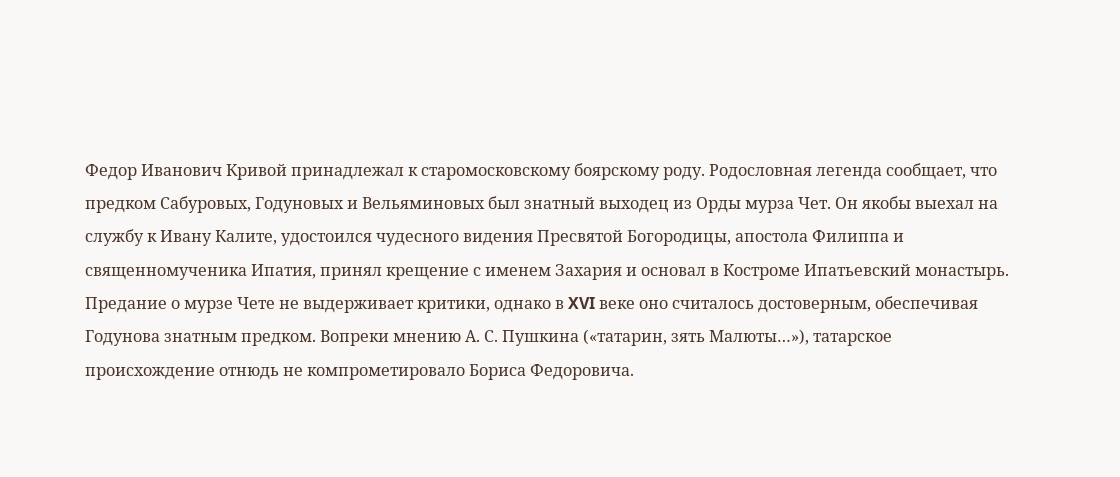Федор Иванович Кривой принадлежал к старомосковскому боярскому роду. Родословная легенда сообщает, что предком Сабуровых, Годуновых и Вельяминовых был знатный выходец из Орды мурза Чет. Он якобы выехал на службу к Ивану Калите, удостоился чудесного видения Пресвятой Богородицы, апостола Филиппа и священномученика Ипатия, принял крещение с именем Захария и основал в Костроме Ипатьевский монастырь. Предание о мурзе Чете не выдерживает критики, однако в XVI веке оно считалось достоверным, обеспечивая Годунова знатным предком. Вопреки мнению А. С. Пушкина («татарин, зять Малюты…»), татарское происхождение отнюдь не компрометировало Бориса Федоровича.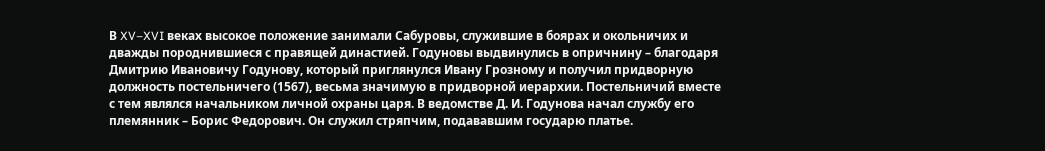В XV–XVI веках высокое положение занимали Сабуровы, служившие в боярах и окольничих и дважды породнившиеся с правящей династией. Годуновы выдвинулись в опричнину – благодаря Дмитрию Ивановичу Годунову, который приглянулся Ивану Грозному и получил придворную должность постельничего (1567), весьма значимую в придворной иерархии. Постельничий вместе с тем являлся начальником личной охраны царя. В ведомстве Д. И. Годунова начал службу его племянник – Борис Федорович. Он служил стряпчим, подававшим государю платье.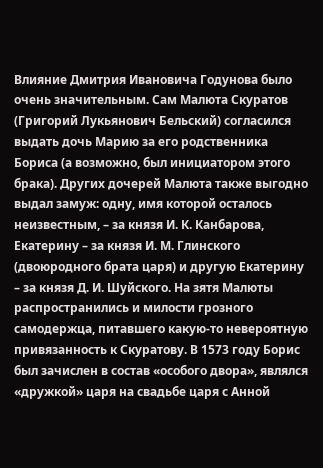Влияние Дмитрия Ивановича Годунова было очень значительным. Сам Малюта Скуратов (Григорий Лукьянович Бельский) согласился выдать дочь Марию за его родственника Бориса (а возможно, был инициатором этого брака). Других дочерей Малюта также выгодно выдал замуж: одну, имя которой осталось неизвестным, – за князя И. К. Канбарова, Екатерину – за князя И. М. Глинского (двоюродного брата царя) и другую Екатерину – за князя Д. И. Шуйского. На зятя Малюты распространились и милости грозного самодержца, питавшего какую-то невероятную привязанность к Скуратову. В 1573 году Борис был зачислен в состав «особого двора», являлся «дружкой» царя на свадьбе царя с Анной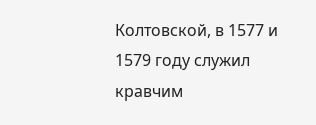Колтовской, в 1577 и 1579 году служил кравчим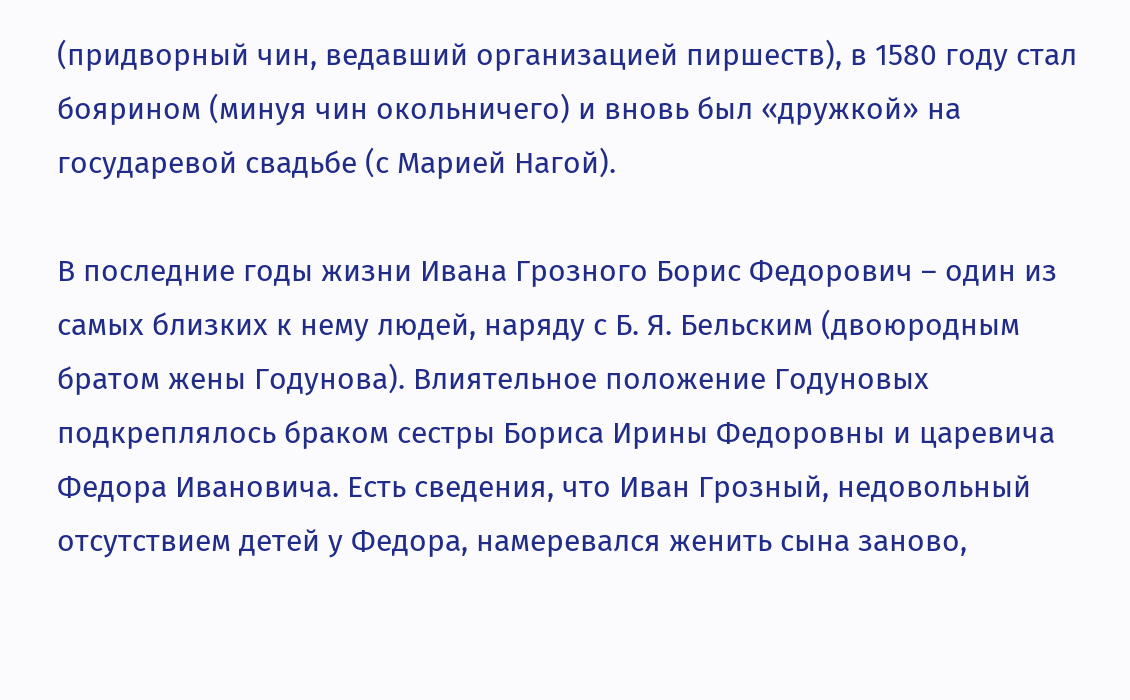(придворный чин, ведавший организацией пиршеств), в 1580 году стал боярином (минуя чин окольничего) и вновь был «дружкой» на государевой свадьбе (с Марией Нагой).

В последние годы жизни Ивана Грозного Борис Федорович – один из самых близких к нему людей, наряду с Б. Я. Бельским (двоюродным братом жены Годунова). Влиятельное положение Годуновых подкреплялось браком сестры Бориса Ирины Федоровны и царевича Федора Ивановича. Есть сведения, что Иван Грозный, недовольный отсутствием детей у Федора, намеревался женить сына заново,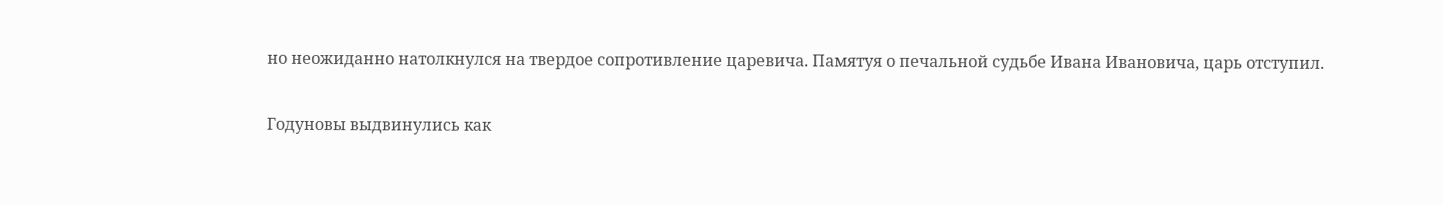но неожиданно натолкнулся на твердое сопротивление царевича. Памятуя о печальной судьбе Ивана Ивановича, царь отступил.

Годуновы выдвинулись как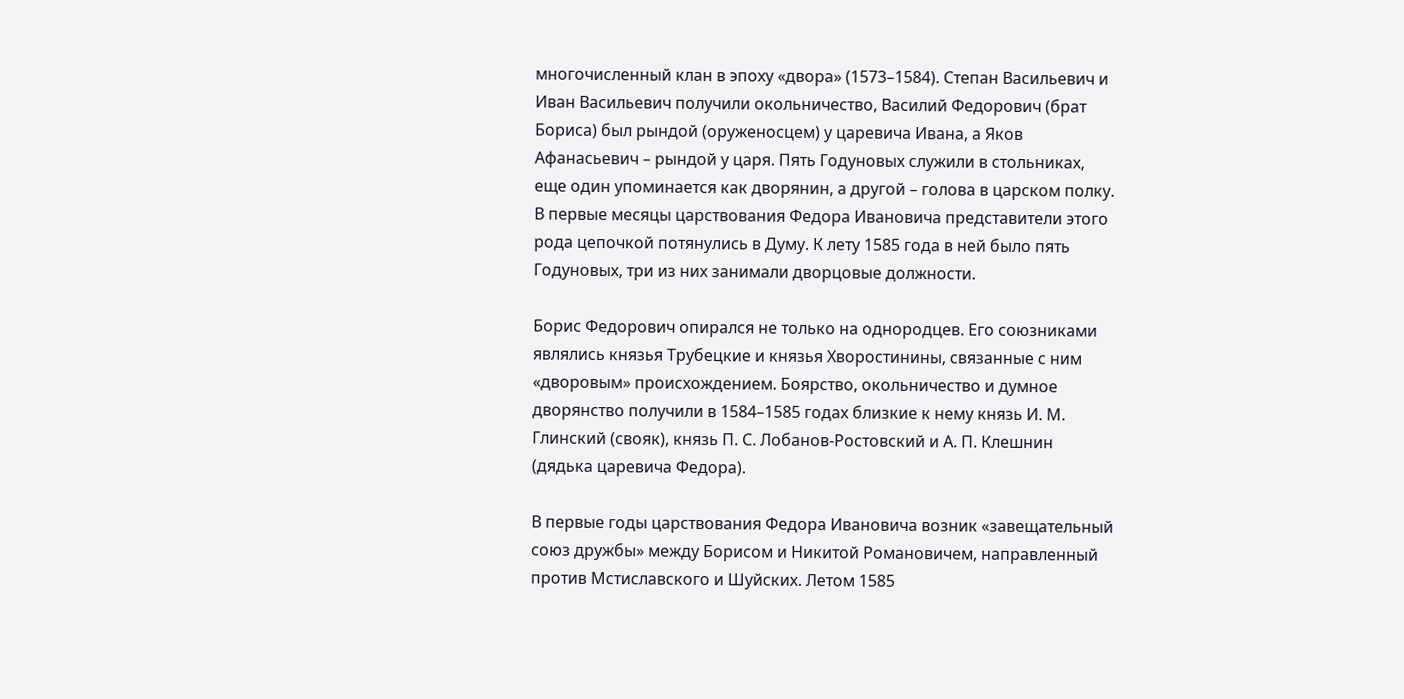многочисленный клан в эпоху «двора» (1573–1584). Степан Васильевич и Иван Васильевич получили окольничество, Василий Федорович (брат Бориса) был рындой (оруженосцем) у царевича Ивана, а Яков Афанасьевич – рындой у царя. Пять Годуновых служили в стольниках, еще один упоминается как дворянин, а другой – голова в царском полку. В первые месяцы царствования Федора Ивановича представители этого рода цепочкой потянулись в Думу. К лету 1585 года в ней было пять Годуновых, три из них занимали дворцовые должности.

Борис Федорович опирался не только на однородцев. Его союзниками являлись князья Трубецкие и князья Хворостинины, связанные с ним «дворовым» происхождением. Боярство, окольничество и думное дворянство получили в 1584–1585 годах близкие к нему князь И. М. Глинский (свояк), князь П. С. Лобанов-Ростовский и А. П. Клешнин (дядька царевича Федора).

В первые годы царствования Федора Ивановича возник «завещательный союз дружбы» между Борисом и Никитой Романовичем, направленный против Мстиславского и Шуйских. Летом 1585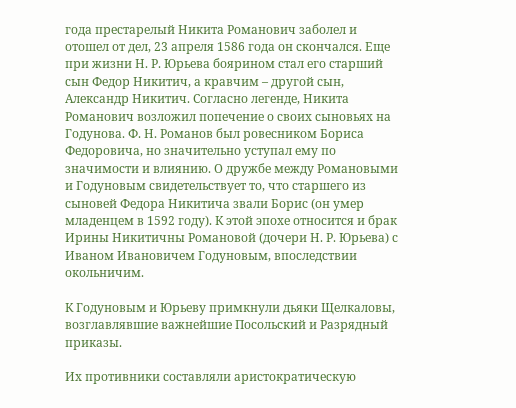года престарелый Никита Романович заболел и отошел от дел, 23 апреля 1586 года он скончался. Еще при жизни Н. Р. Юрьева боярином стал его старший сын Федор Никитич, а кравчим – другой сын, Александр Никитич. Согласно легенде, Никита Романович возложил попечение о своих сыновьях на Годунова. Ф. Н. Романов был ровесником Бориса Федоровича, но значительно уступал ему по значимости и влиянию. О дружбе между Романовыми и Годуновым свидетельствует то, что старшего из сыновей Федора Никитича звали Борис (он умер младенцем в 1592 году). К этой эпохе относится и брак Ирины Никитичны Романовой (дочери Н. Р. Юрьева) с Иваном Ивановичем Годуновым, впоследствии окольничим.

К Годуновым и Юрьеву примкнули дьяки Щелкаловы, возглавлявшие важнейшие Посольский и Разрядный приказы.

Их противники составляли аристократическую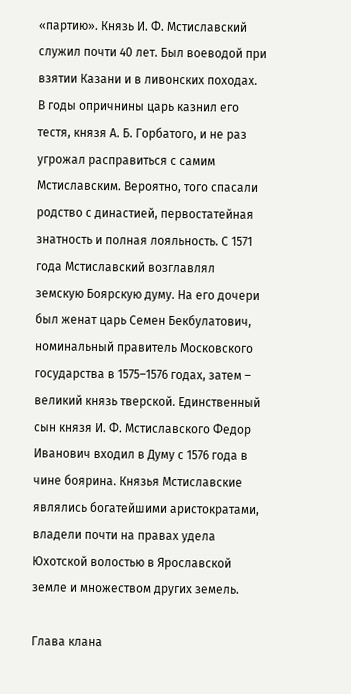«партию». Князь И. Ф. Мстиславский служил почти 40 лет. Был воеводой при взятии Казани и в ливонских походах. В годы опричнины царь казнил его тестя, князя А. Б. Горбатого, и не раз угрожал расправиться с самим Мстиславским. Вероятно, того спасали родство с династией, первостатейная знатность и полная лояльность. С 1571 года Мстиславский возглавлял земскую Боярскую думу. На его дочери был женат царь Семен Бекбулатович, номинальный правитель Московского государства в 1575–1576 годах, затем – великий князь тверской. Единственный сын князя И. Ф. Мстиславского Федор Иванович входил в Думу с 1576 года в чине боярина. Князья Мстиславские являлись богатейшими аристократами, владели почти на правах удела Юхотской волостью в Ярославской земле и множеством других земель.

Глава клана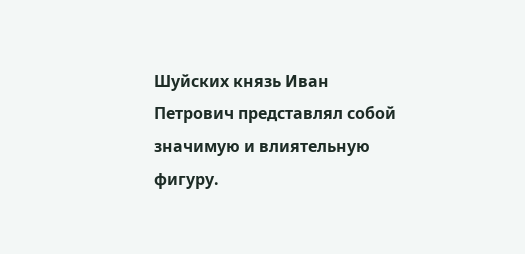Шуйских князь Иван Петрович представлял собой значимую и влиятельную фигуру.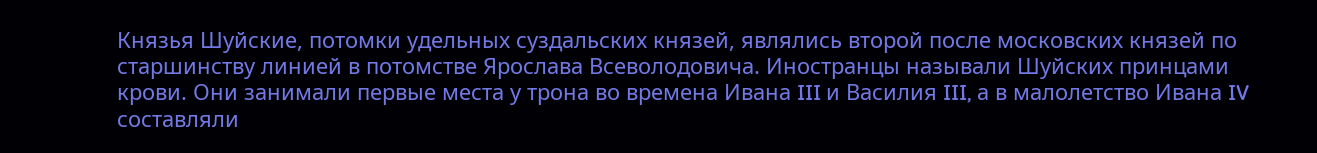Князья Шуйские, потомки удельных суздальских князей, являлись второй после московских князей по старшинству линией в потомстве Ярослава Всеволодовича. Иностранцы называли Шуйских принцами крови. Они занимали первые места у трона во времена Ивана III и Василия III, а в малолетство Ивана IV составляли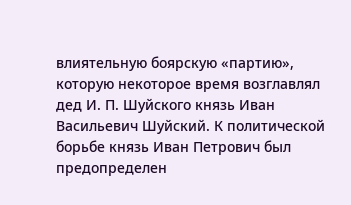влиятельную боярскую «партию», которую некоторое время возглавлял дед И. П. Шуйского князь Иван Васильевич Шуйский. К политической борьбе князь Иван Петрович был предопределен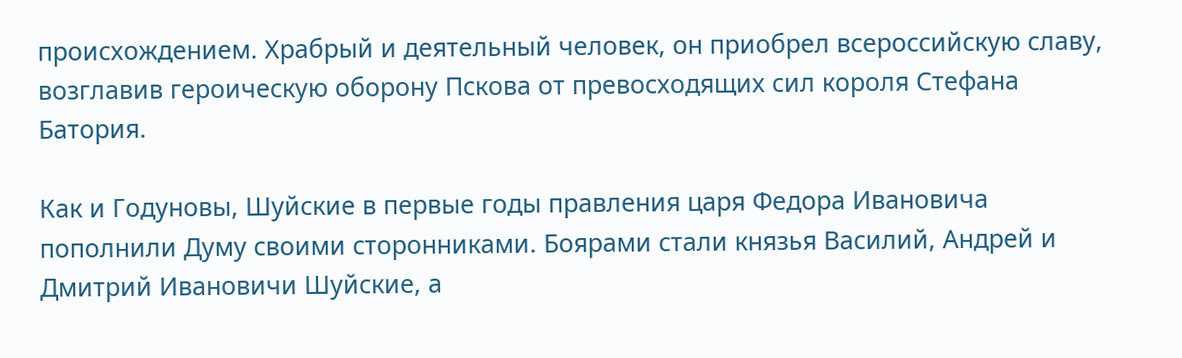происхождением. Храбрый и деятельный человек, он приобрел всероссийскую славу, возглавив героическую оборону Пскова от превосходящих сил короля Стефана Батория.

Как и Годуновы, Шуйские в первые годы правления царя Федора Ивановича пополнили Думу своими сторонниками. Боярами стали князья Василий, Андрей и Дмитрий Ивановичи Шуйские, а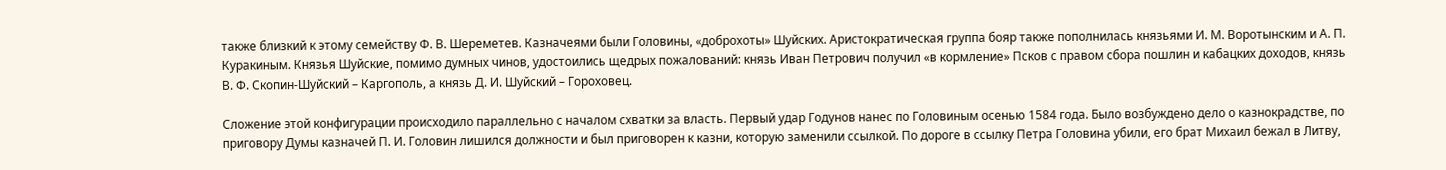также близкий к этому семейству Ф. В. Шереметев. Казначеями были Головины, «доброхоты» Шуйских. Аристократическая группа бояр также пополнилась князьями И. М. Воротынским и А. П. Куракиным. Князья Шуйские, помимо думных чинов, удостоились щедрых пожалований: князь Иван Петрович получил «в кормление» Псков с правом сбора пошлин и кабацких доходов, князь В. Ф. Скопин-Шуйский – Каргополь, а князь Д. И. Шуйский – Гороховец.

Сложение этой конфигурации происходило параллельно с началом схватки за власть. Первый удар Годунов нанес по Головиным осенью 1584 года. Было возбуждено дело о казнокрадстве, по приговору Думы казначей П. И. Головин лишился должности и был приговорен к казни, которую заменили ссылкой. По дороге в ссылку Петра Головина убили, его брат Михаил бежал в Литву,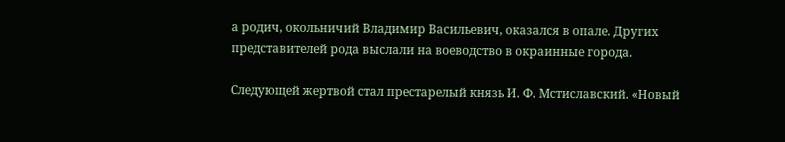а родич, окольничий Владимир Васильевич, оказался в опале. Других представителей рода выслали на воеводство в окраинные города.

Следующей жертвой стал престарелый князь И. Ф. Мстиславский. «Новый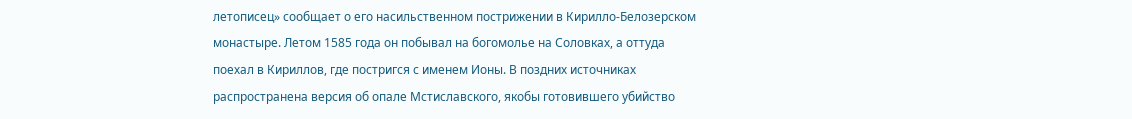летописец» сообщает о его насильственном пострижении в Кирилло-Белозерском монастыре. Летом 1585 года он побывал на богомолье на Соловках, а оттуда поехал в Кириллов, где постригся с именем Ионы. В поздних источниках распространена версия об опале Мстиславского, якобы готовившего убийство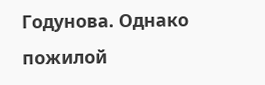Годунова. Однако пожилой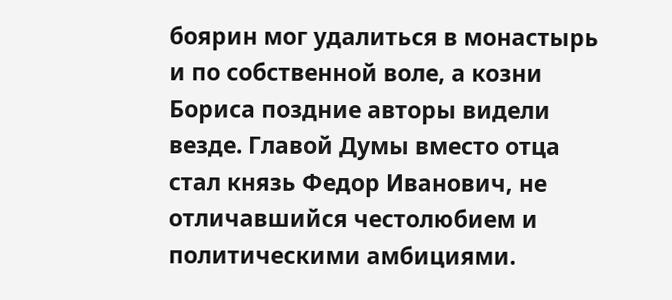боярин мог удалиться в монастырь и по собственной воле, а козни Бориса поздние авторы видели везде. Главой Думы вместо отца стал князь Федор Иванович, не отличавшийся честолюбием и политическими амбициями.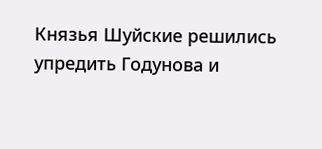Князья Шуйские решились упредить Годунова и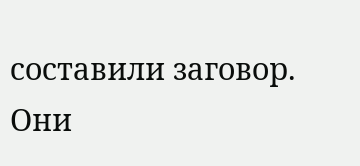составили заговор. Они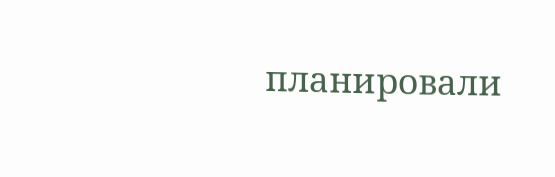планировали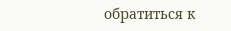обратиться к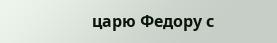царю Федору с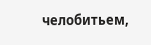челобитьем,